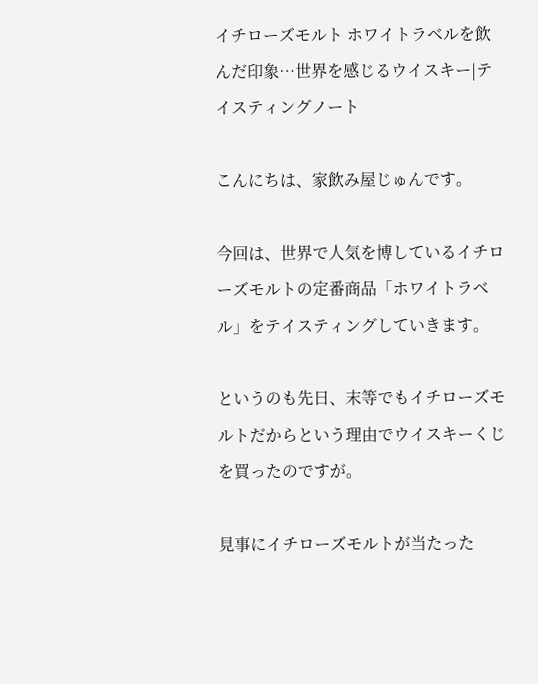イチローズモルト ホワイトラベルを飲んだ印象…世界を感じるウイスキー|テイスティングノート

こんにちは、家飲み屋じゅんです。

今回は、世界で人気を博しているイチローズモルトの定番商品「ホワイトラベル」をテイスティングしていきます。

というのも先日、末等でもイチローズモルトだからという理由でウイスキーくじを買ったのですが。

見事にイチローズモルトが当たった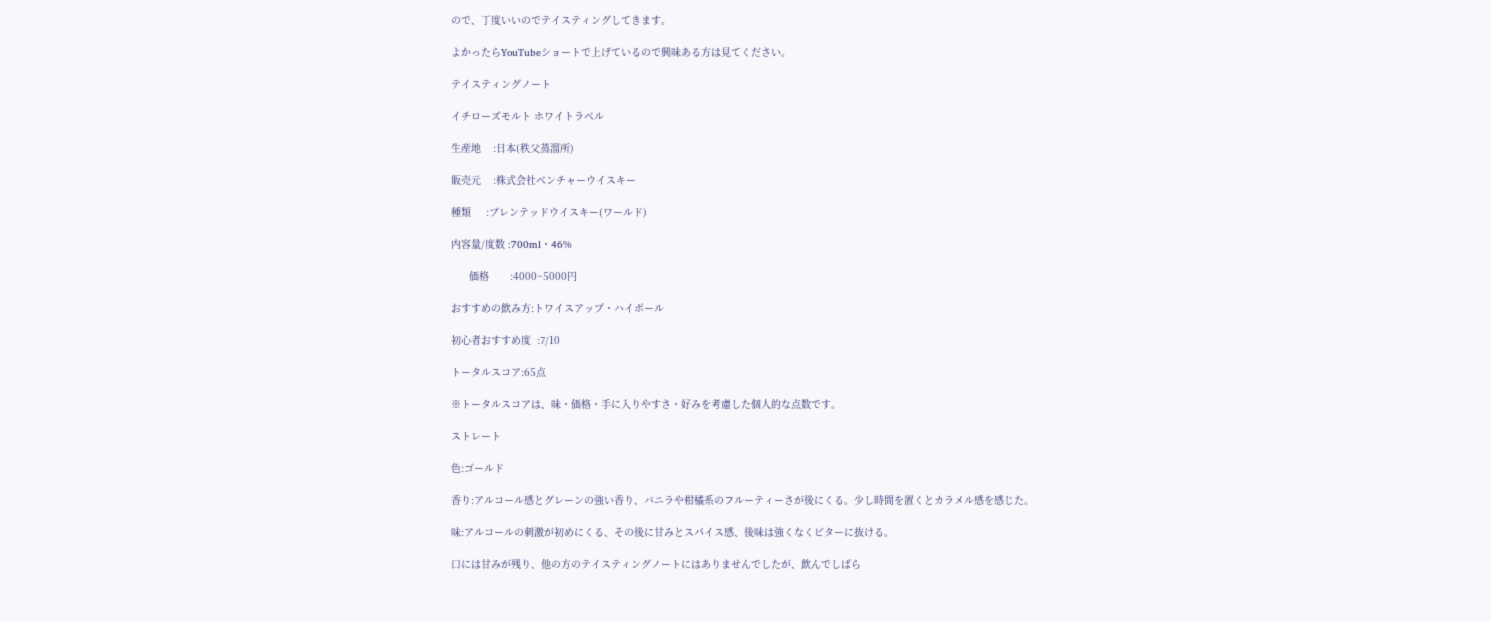ので、丁度いいのでテイスティングしてきます。

よかったらYouTubeショートで上げているので興味ある方は見てください。

テイスティングノート

イチローズモルト ホワイトラベル

生産地    :日本(秩父蒸溜所)

販売元    :株式会社ベンチャーウイスキー

種類     :ブレンテッドウイスキー(ワールド)

内容量/度数 :700ml・46%

      価格       :4000~5000円

おすすめの飲み方:トワイスアップ・ハイボール

初心者おすすめ度  :7/10

トータルスコア:65点

※トータルスコアは、味・価格・手に入りやすさ・好みを考慮した個人的な点数です。

ストレート

色:ゴールド

香り:アルコール感とグレーンの強い香り、バニラや柑橘系のフルーティーさが後にくる。少し時間を置くとカラメル感を感じた。

味:アルコールの刺激が初めにくる、その後に甘みとスパイス感、後味は強くなくビターに抜ける。

口には甘みが残り、他の方のテイスティングノートにはありませんでしたが、飲んでしばら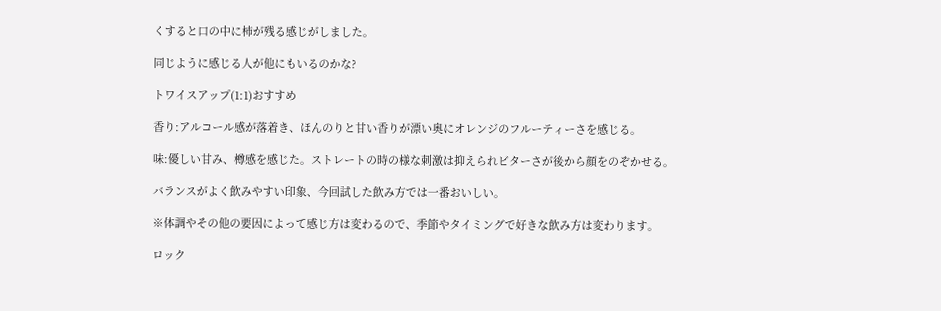くすると口の中に柿が残る感じがしました。

同じように感じる人が他にもいるのかな?

トワイスアップ(1:1)おすすめ

香り:アルコール感が落着き、ほんのりと甘い香りが漂い奥にオレンジのフルーティーさを感じる。

味:優しい甘み、樽感を感じた。ストレートの時の様な刺激は抑えられビターさが後から顔をのぞかせる。

バランスがよく飲みやすい印象、今回試した飲み方では一番おいしい。

※体調やその他の要因によって感じ方は変わるので、季節やタイミングで好きな飲み方は変わります。

ロック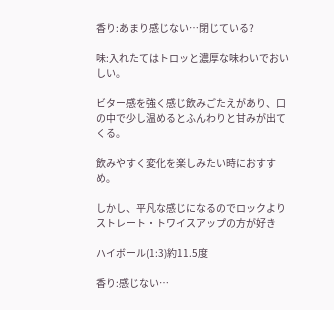香り:あまり感じない…閉じている?

味:入れたてはトロッと濃厚な味わいでおいしい。

ビター感を強く感じ飲みごたえがあり、口の中で少し温めるとふんわりと甘みが出てくる。

飲みやすく変化を楽しみたい時におすすめ。

しかし、平凡な感じになるのでロックよりストレート・トワイスアップの方が好き

ハイボール(1:3)約11.5度

香り:感じない…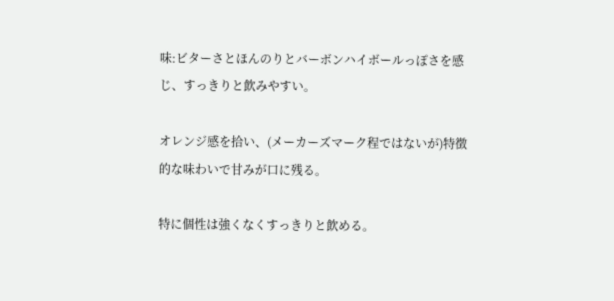味:ビターさとほんのりとバーボンハイボールっぽさを感じ、すっきりと飲みやすい。

オレンジ感を拾い、(メーカーズマーク程ではないが)特徴的な味わいで甘みが口に残る。

特に個性は強くなくすっきりと飲める。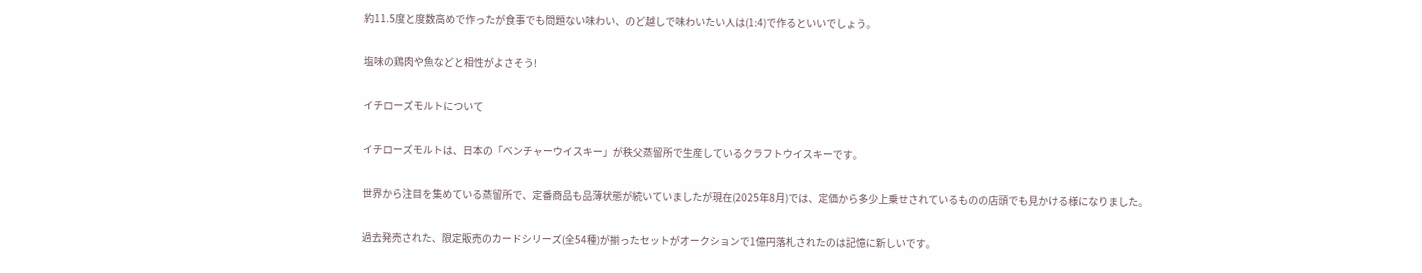約11.5度と度数高めで作ったが食事でも問題ない味わい、のど越しで味わいたい人は(1:4)で作るといいでしょう。

塩味の鶏肉や魚などと相性がよさそう!

イチローズモルトについて

イチローズモルトは、日本の「ベンチャーウイスキー」が秩父蒸留所で生産しているクラフトウイスキーです。

世界から注目を集めている蒸留所で、定番商品も品薄状態が続いていましたが現在(2025年8月)では、定価から多少上乗せされているものの店頭でも見かける様になりました。

過去発売された、限定販売のカードシリーズ(全54種)が揃ったセットがオークションで1億円落札されたのは記憶に新しいです。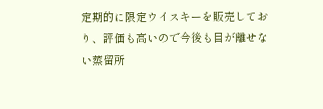定期的に限定ウイスキーを販売しており、評価も高いので今後も目が離せない蒸留所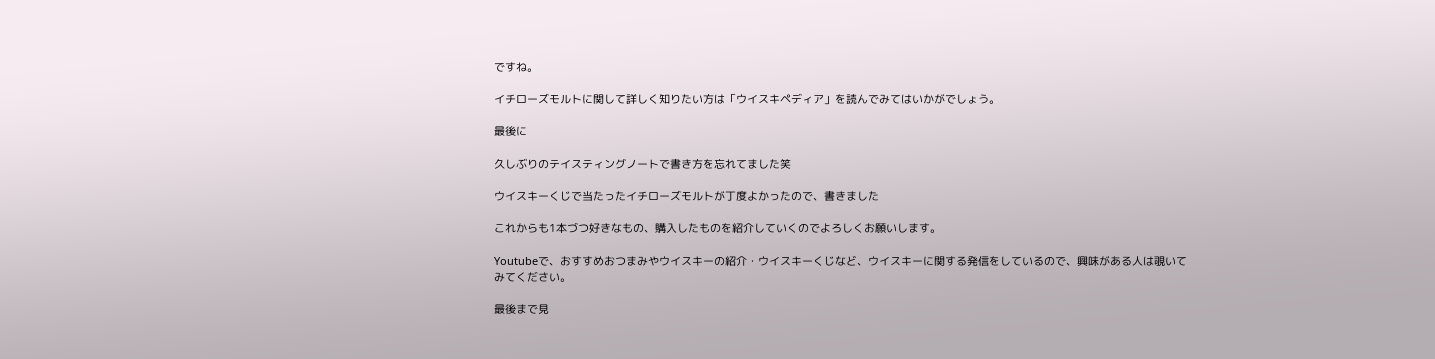ですね。

イチローズモルトに関して詳しく知りたい方は「ウイスキペディア」を読んでみてはいかがでしょう。

最後に

久しぶりのテイスティングノートで書き方を忘れてました笑

ウイスキーくじで当たったイチローズモルトが丁度よかったので、書きました

これからも1本づつ好きなもの、購入したものを紹介していくのでよろしくお願いします。

Youtubeで、おすすめおつまみやウイスキーの紹介・ウイスキーくじなど、ウイスキーに関する発信をしているので、興味がある人は覗いてみてください。

最後まで見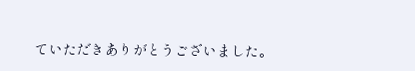ていただきありがとうございました。